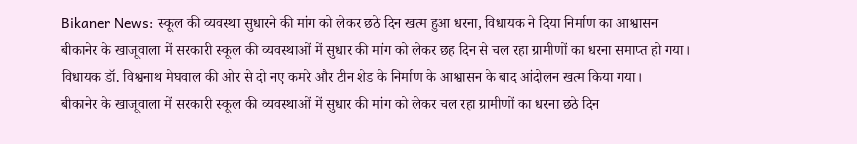Bikaner News: स्कूल की व्यवस्था सुधारने की मांग को लेकर छठे दिन खत्म हुआ धरना, विधायक ने दिया निर्माण का आश्वासन
बीकानेर के खाजूवाला में सरकारी स्कूल की व्यवस्थाओं में सुधार की मांग को लेकर छह दिन से चल रहा ग्रामीणों का धरना समाप्त हो गया। विधायक डॉ. विश्वनाथ मेघवाल की ओर से दो नए कमरे और टीन शेड के निर्माण के आश्वासन के बाद आंदोलन खत्म किया गया।
बीकानेर के खाजूवाला में सरकारी स्कूल की व्यवस्थाओं में सुधार की मांग को लेकर चल रहा ग्रामीणों का धरना छठे दिन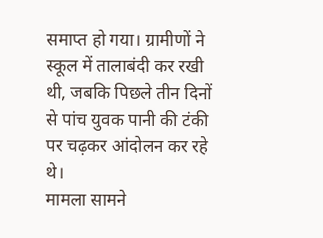समाप्त हो गया। ग्रामीणों ने स्कूल में तालाबंदी कर रखी थी, जबकि पिछले तीन दिनों से पांच युवक पानी की टंकी पर चढ़कर आंदोलन कर रहे थे।
मामला सामने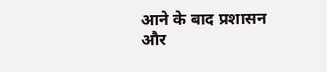आने के बाद प्रशासन और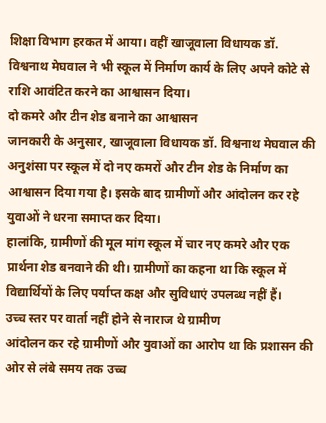शिक्षा विभाग हरकत में आया। वहीं खाजूवाला विधायक डॉ. विश्वनाथ मेघवाल ने भी स्कूल में निर्माण कार्य के लिए अपने कोटे से राशि आवंटित करने का आश्वासन दिया।
दो कमरे और टीन शेड बनाने का आश्वासन
जानकारी के अनुसार, खाजूवाला विधायक डॉ. विश्वनाथ मेघवाल की अनुशंसा पर स्कूल में दो नए कमरों और टीन शेड के निर्माण का आश्वासन दिया गया है। इसके बाद ग्रामीणों और आंदोलन कर रहे युवाओं ने धरना समाप्त कर दिया।
हालांकि, ग्रामीणों की मूल मांग स्कूल में चार नए कमरे और एक प्रार्थना शेड बनवाने की थी। ग्रामीणों का कहना था कि स्कूल में विद्यार्थियों के लिए पर्याप्त कक्ष और सुविधाएं उपलब्ध नहीं हैं।
उच्च स्तर पर वार्ता नहीं होने से नाराज थे ग्रामीण
आंदोलन कर रहे ग्रामीणों और युवाओं का आरोप था कि प्रशासन की ओर से लंबे समय तक उच्च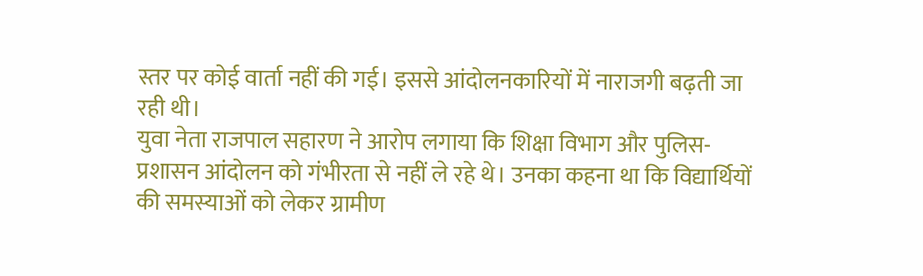स्तर पर कोई वार्ता नहीं की गई। इससे आंदोलनकारियों में नाराजगी बढ़ती जा रही थी।
युवा नेता राजपाल सहारण ने आरोप लगाया कि शिक्षा विभाग और पुलिस-प्रशासन आंदोलन को गंभीरता से नहीं ले रहे थे। उनका कहना था कि विद्यार्थियों की समस्याओं को लेकर ग्रामीण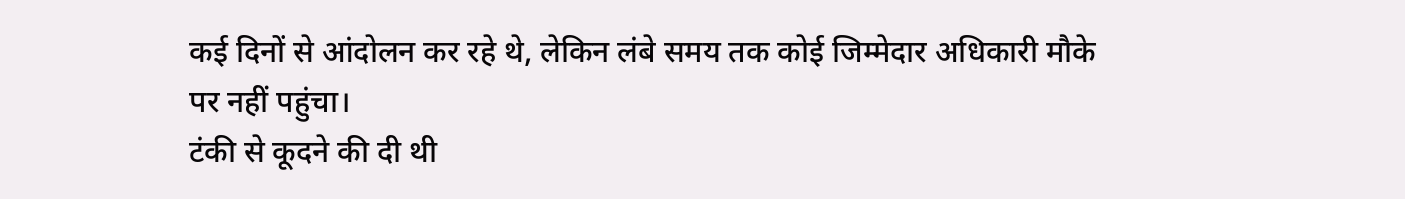कई दिनों से आंदोलन कर रहे थे, लेकिन लंबे समय तक कोई जिम्मेदार अधिकारी मौके पर नहीं पहुंचा।
टंकी से कूदने की दी थी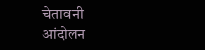चेतावनी
आंदोलन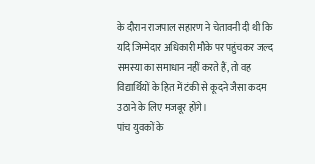के दौरान राजपाल सहारण ने चेतावनी दी थी कि यदि जिम्मेदार अधिकारी मौके पर पहुंचकर जल्द समस्या का समाधान नहीं करते हैं, तो वह विद्यार्थियों के हित में टंकी से कूदने जैसा कदम उठाने के लिए मजबूर होंगे।
पांच युवकों के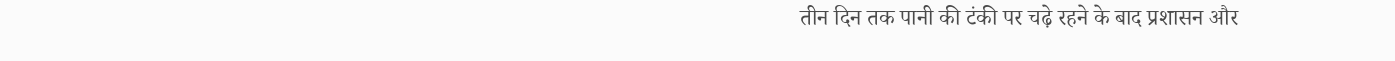तीन दिन तक पानी की टंकी पर चढ़े रहने के बाद प्रशासन और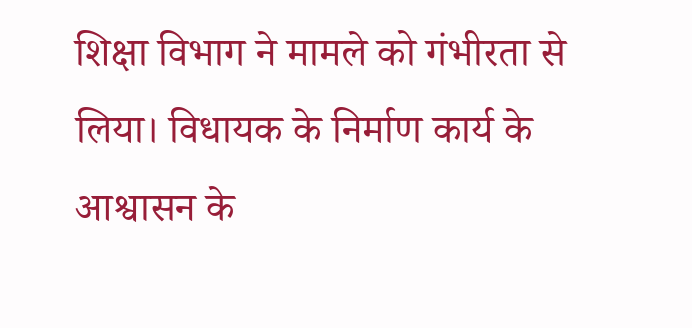शिक्षा विभाग ने मामले को गंभीरता से लिया। विधायक के निर्माण कार्य के आश्वासन के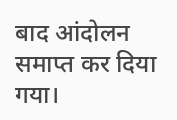बाद आंदोलन समाप्त कर दिया गया।